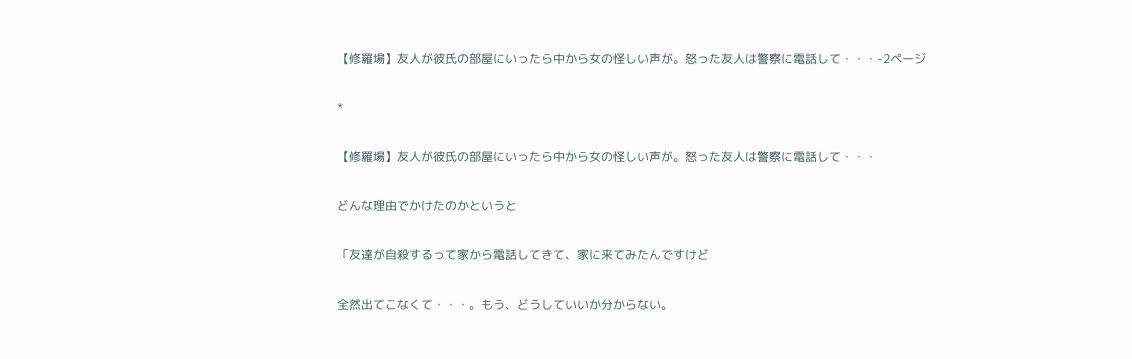【修羅場】友人が彼氏の部屋にいったら中から女の怪しい声が。怒った友人は警察に電話して・・・-2ページ

*

【修羅場】友人が彼氏の部屋にいったら中から女の怪しい声が。怒った友人は警察に電話して・・・

どんな理由でかけたのかというと

「友達が自殺するって家から電話してきて、家に来てみたんですけど

全然出てこなくて・・・。もう、どうしていいか分からない。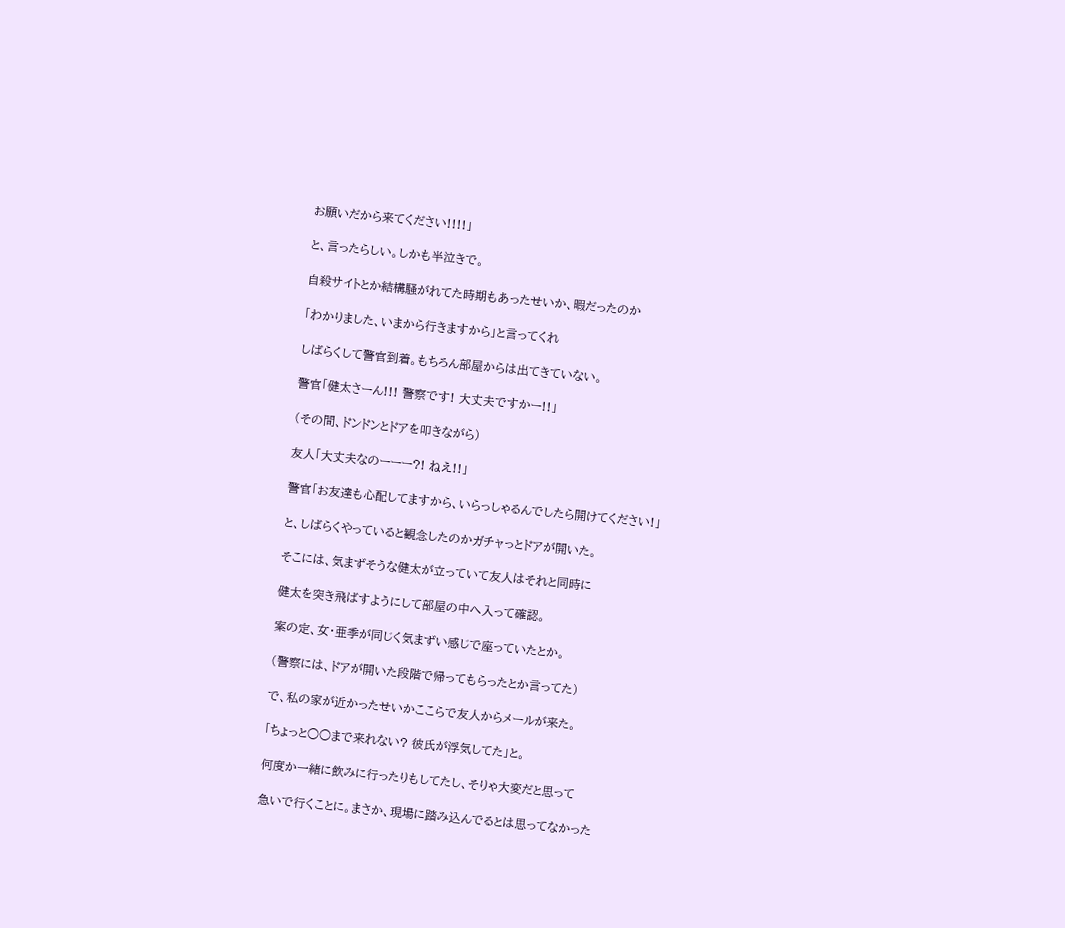お願いだから来てください!!!!」

と、言ったらしい。しかも半泣きで。

自殺サイトとか結構騒がれてた時期もあったせいか、暇だったのか

「わかりました、いまから行きますから」と言ってくれ

しばらくして警官到着。もちろん部屋からは出てきていない。

警官「健太さーん!!! 警察です! 大丈夫ですかー!!」

(その間、ドンドンとドアを叩きながら)

友人「大丈夫なのーーー?! ねえ!!」

警官「お友達も心配してますから、いらっしゃるんでしたら開けてください!」

と、しばらくやっていると観念したのかガチャっとドアが開いた。

そこには、気まずそうな健太が立っていて友人はそれと同時に

健太を突き飛ばすようにして部屋の中へ入って確認。

案の定、女・亜季が同じく気まずい感じで座っていたとか。

(警察には、ドアが開いた段階で帰ってもらったとか言ってた)

で、私の家が近かったせいかここらで友人からメールが来た。

「ちょっと○○まで来れない? 彼氏が浮気してた」と。

何度か一緒に飲みに行ったりもしてたし、そりゃ大変だと思って

急いで行くことに。まさか、現場に踏み込んでるとは思ってなかった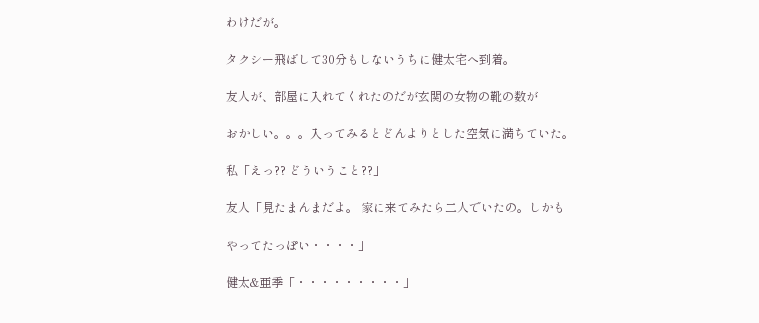わけだが。

タクシー飛ばして30分もしないうちに健太宅へ到着。

友人が、部屋に入れてくれたのだが玄関の女物の靴の数が

おかしい。。。入ってみるとどんよりとした空気に満ちていた。

私「えっ?? どういうこと??」

友人「見たまんまだよ。 家に来てみたら二人でいたの。しかも

やってたっぽい・・・・」

健太&亜季「・・・・・・・・・」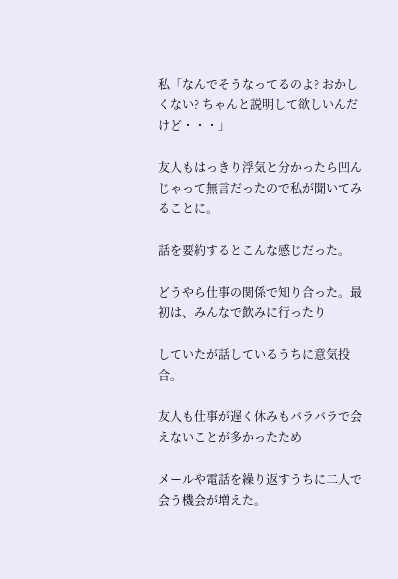私「なんでそうなってるのよ? おかしくない? ちゃんと説明して欲しいんだけど・・・」

友人もはっきり浮気と分かったら凹んじゃって無言だったので私が聞いてみることに。

話を要約するとこんな感じだった。

どうやら仕事の関係で知り合った。最初は、みんなで飲みに行ったり

していたが話しているうちに意気投合。

友人も仕事が遅く休みもバラバラで会えないことが多かったため

メールや電話を繰り返すうちに二人で会う機会が増えた。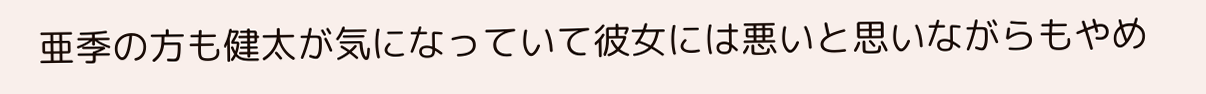亜季の方も健太が気になっていて彼女には悪いと思いながらもやめ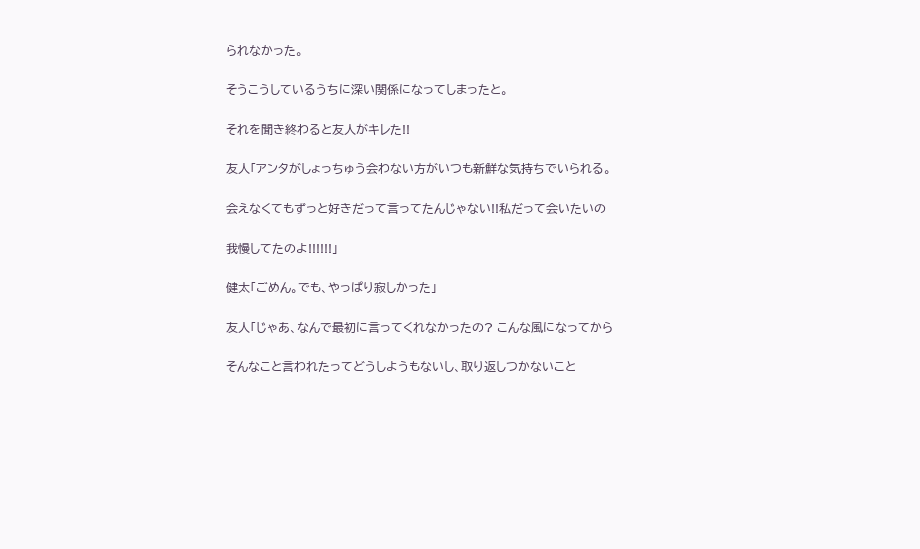られなかった。

そうこうしているうちに深い関係になってしまったと。

それを聞き終わると友人がキレた!!

友人「アンタがしょっちゅう会わない方がいつも新鮮な気持ちでいられる。

会えなくてもずっと好きだって言ってたんじゃない!!私だって会いたいの

我慢してたのよ!!!!!!」

健太「ごめん。でも、やっぱり寂しかった」

友人「じゃあ、なんで最初に言ってくれなかったの? こんな風になってから

そんなこと言われたってどうしようもないし、取り返しつかないこと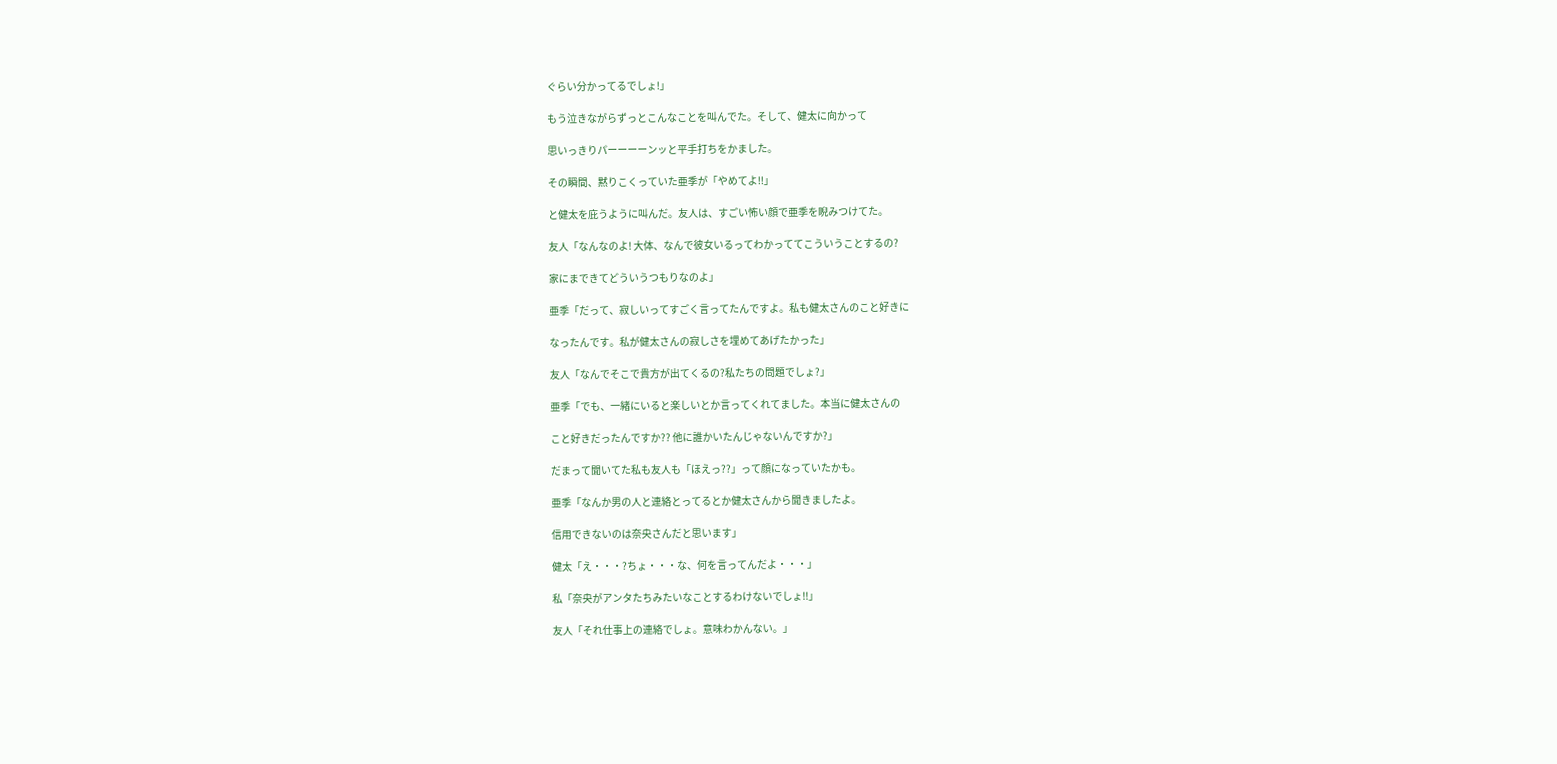ぐらい分かってるでしょ!」

もう泣きながらずっとこんなことを叫んでた。そして、健太に向かって

思いっきりパーーーーンッと平手打ちをかました。

その瞬間、黙りこくっていた亜季が「やめてよ!!」

と健太を庇うように叫んだ。友人は、すごい怖い顔で亜季を睨みつけてた。

友人「なんなのよ! 大体、なんで彼女いるってわかっててこういうことするの?

家にまできてどういうつもりなのよ」

亜季「だって、寂しいってすごく言ってたんですよ。私も健太さんのこと好きに

なったんです。私が健太さんの寂しさを埋めてあげたかった」

友人「なんでそこで貴方が出てくるの?私たちの問題でしょ?」

亜季「でも、一緒にいると楽しいとか言ってくれてました。本当に健太さんの

こと好きだったんですか?? 他に誰かいたんじゃないんですか?」

だまって聞いてた私も友人も「ほえっ??」って顔になっていたかも。

亜季「なんか男の人と連絡とってるとか健太さんから聞きましたよ。

信用できないのは奈央さんだと思います」

健太「え・・・?ちょ・・・な、何を言ってんだよ・・・」

私「奈央がアンタたちみたいなことするわけないでしょ!!」

友人「それ仕事上の連絡でしょ。意味わかんない。」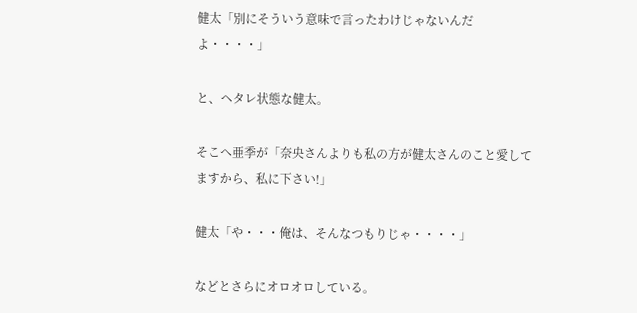健太「別にそういう意味で言ったわけじゃないんだよ・・・・」

と、ヘタレ状態な健太。

そこへ亜季が「奈央さんよりも私の方が健太さんのこと愛してますから、私に下さい!」

健太「や・・・俺は、そんなつもりじゃ・・・・」

などとさらにオロオロしている。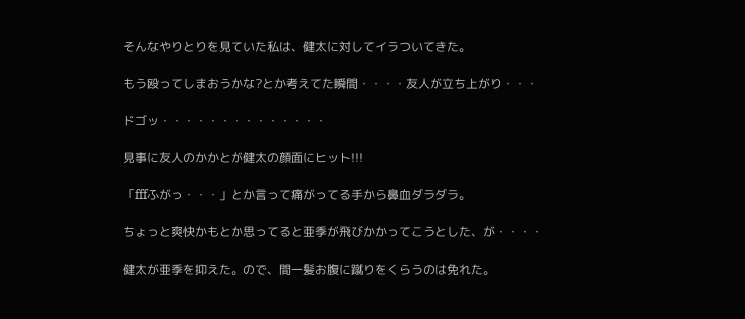そんなやりとりを見ていた私は、健太に対してイラついてきた。

もう殴ってしまおうかな?とか考えてた瞬間・・・・友人が立ち上がり・・・

ドゴッ・・・・・・・・・・・・・・

見事に友人のかかとが健太の顔面にヒット!!!

「fffふがっ・・・」とか言って痛がってる手から鼻血ダラダラ。

ちょっと爽快かもとか思ってると亜季が飛びかかってこうとした、が・・・・

健太が亜季を抑えた。ので、間一髪お腹に蹴りをくらうのは免れた。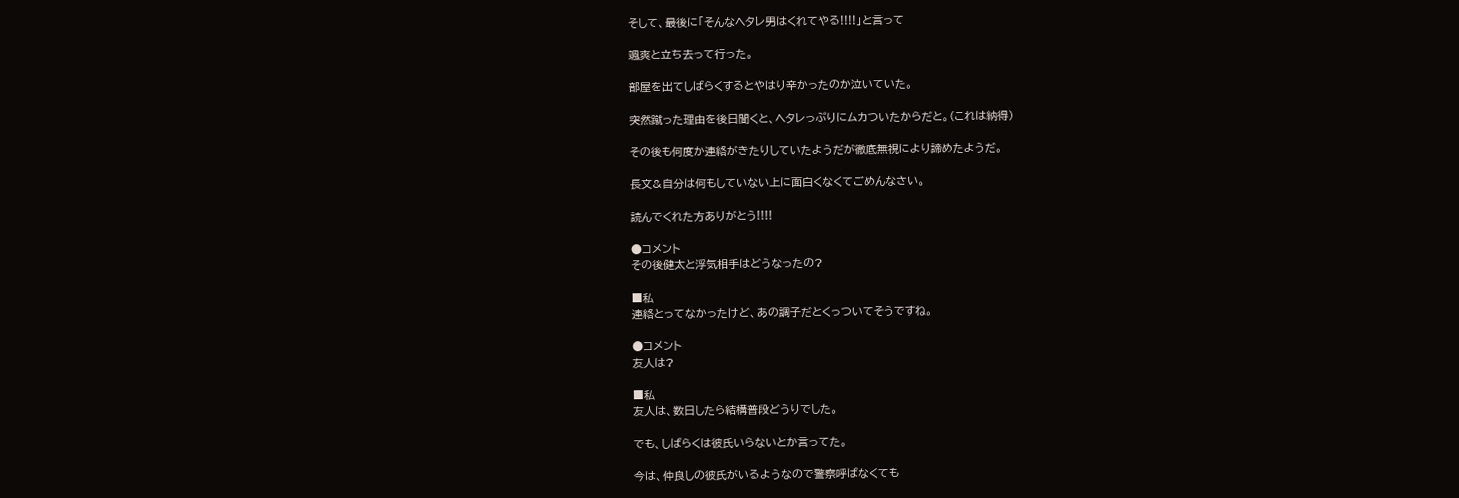そして、最後に「そんなヘタレ男はくれてやる!!!!」と言って

颯爽と立ち去って行った。

部屋を出てしばらくするとやはり辛かったのか泣いていた。

突然蹴った理由を後日聞くと、ヘタレっぷりにムカついたからだと。(これは納得)

その後も何度か連絡がきたりしていたようだが徹底無視により諦めたようだ。

長文&自分は何もしていない上に面白くなくてごめんなさい。

読んでくれた方ありがとう!!!!

●コメント
その後健太と浮気相手はどうなったの?

■私
連絡とってなかったけど、あの調子だとくっついてそうですね。

●コメント
友人は?

■私
友人は、数日したら結構普段どうりでした。

でも、しばらくは彼氏いらないとか言ってた。

今は、仲良しの彼氏がいるようなので警察呼ばなくても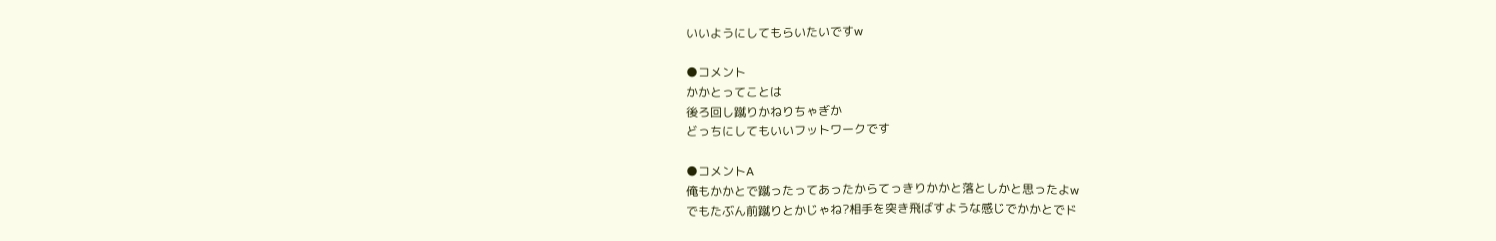いいようにしてもらいたいですw

●コメント
かかとってことは
後ろ回し蹴りかねりちゃぎか
どっちにしてもいいフットワークです

●コメントA
俺もかかとで蹴ったってあったからてっきりかかと落としかと思ったよw
でもたぶん前蹴りとかじゃね?相手を突き飛ばすような感じでかかとでド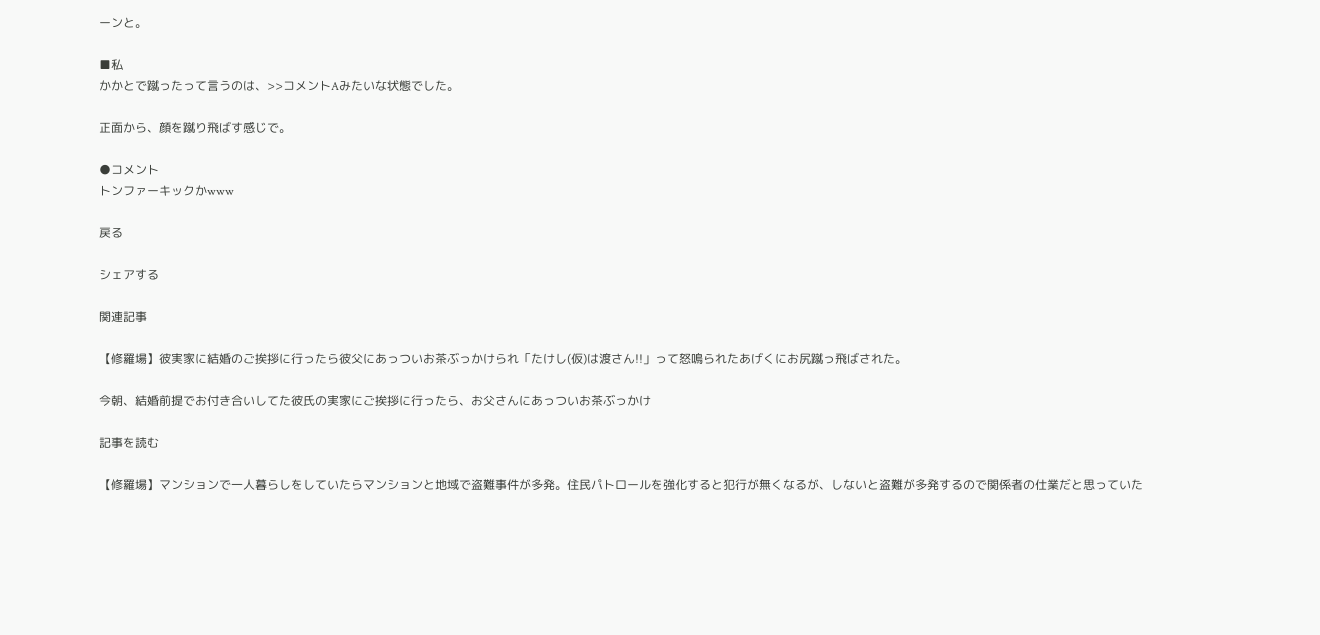ーンと。

■私
かかとで蹴ったって言うのは、>>コメントAみたいな状態でした。

正面から、顔を蹴り飛ばす感じで。

●コメント
トンファーキックかwww

戻る

シェアする

関連記事

【修羅場】彼実家に結婚のご挨拶に行ったら彼父にあっついお茶ぶっかけられ「たけし(仮)は渡さん!!」って怒鳴られたあげくにお尻蹴っ飛ばされた。

今朝、結婚前提でお付き合いしてた彼氏の実家にご挨拶に行ったら、お父さんにあっついお茶ぶっかけ

記事を読む

【修羅場】マンションで一人暮らしをしていたらマンションと地域で盗難事件が多発。住民パトロールを強化すると犯行が無くなるが、しないと盗難が多発するので関係者の仕業だと思っていた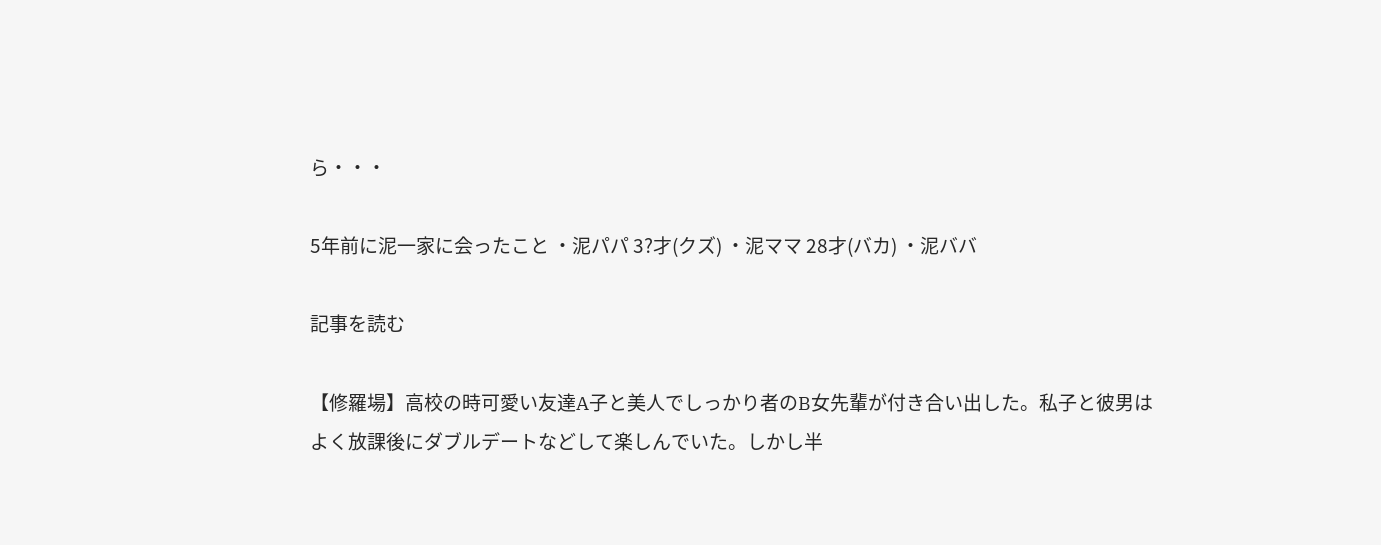ら・・・

5年前に泥一家に会ったこと ・泥パパ 3?才(クズ) ・泥ママ 28才(バカ) ・泥ババ

記事を読む

【修羅場】高校の時可愛い友達A子と美人でしっかり者のB女先輩が付き合い出した。私子と彼男はよく放課後にダブルデートなどして楽しんでいた。しかし半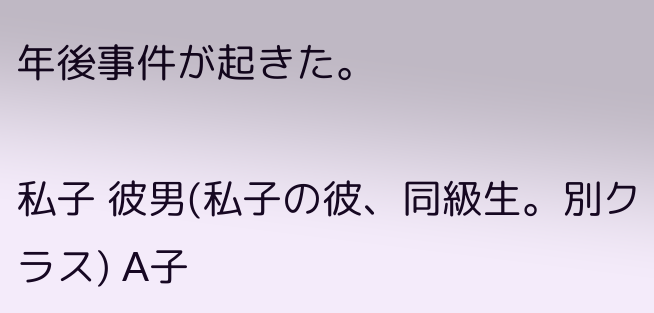年後事件が起きた。

私子 彼男(私子の彼、同級生。別クラス) A子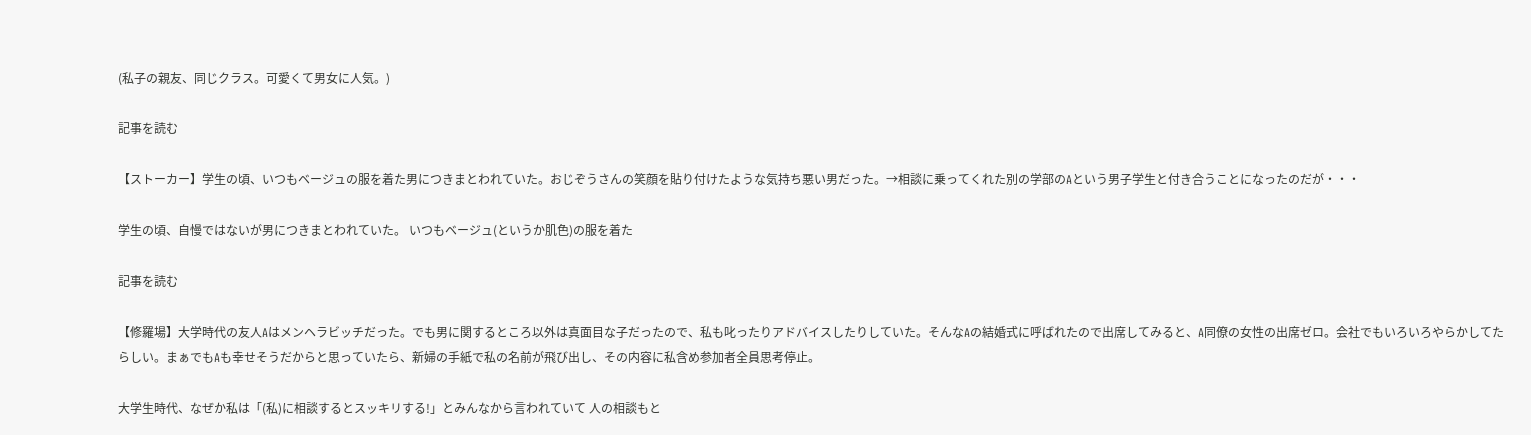(私子の親友、同じクラス。可愛くて男女に人気。)

記事を読む

【ストーカー】学生の頃、いつもベージュの服を着た男につきまとわれていた。おじぞうさんの笑顔を貼り付けたような気持ち悪い男だった。→相談に乗ってくれた別の学部のAという男子学生と付き合うことになったのだが・・・

学生の頃、自慢ではないが男につきまとわれていた。 いつもベージュ(というか肌色)の服を着た

記事を読む

【修羅場】大学時代の友人Aはメンヘラビッチだった。でも男に関するところ以外は真面目な子だったので、私も叱ったりアドバイスしたりしていた。そんなAの結婚式に呼ばれたので出席してみると、A同僚の女性の出席ゼロ。会社でもいろいろやらかしてたらしい。まぁでもAも幸せそうだからと思っていたら、新婦の手紙で私の名前が飛び出し、その内容に私含め参加者全員思考停止。

大学生時代、なぜか私は「(私)に相談するとスッキリする!」とみんなから言われていて 人の相談もと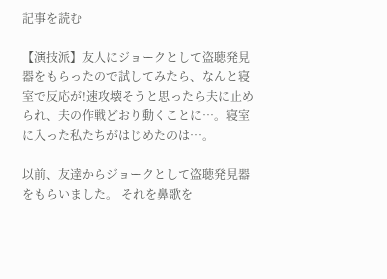記事を読む

【演技派】友人にジョークとして盗聴発見器をもらったので試してみたら、なんと寝室で反応が!速攻壊そうと思ったら夫に止められ、夫の作戦どおり動くことに…。寝室に入った私たちがはじめたのは…。

以前、友達からジョークとして盗聴発見器をもらいました。 それを鼻歌を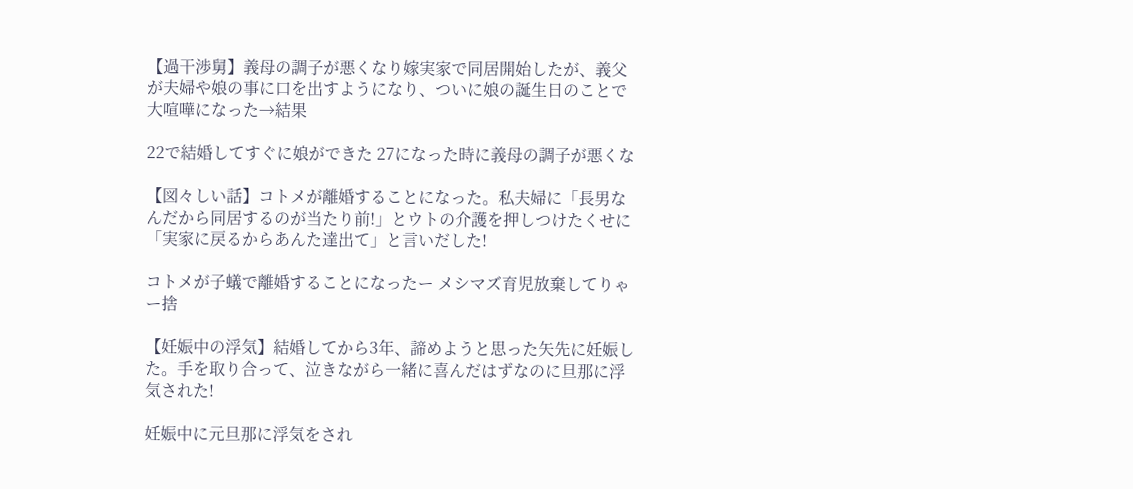【過干渉舅】義母の調子が悪くなり嫁実家で同居開始したが、義父が夫婦や娘の事に口を出すようになり、ついに娘の誕生日のことで大喧嘩になった→結果

22で結婚してすぐに娘ができた 27になった時に義母の調子が悪くな

【図々しい話】コトメが離婚することになった。私夫婦に「長男なんだから同居するのが当たり前!」とウトの介護を押しつけたくせに「実家に戻るからあんた達出て」と言いだした!

コトメが子蟻で離婚することになったー メシマズ育児放棄してりゃー捨

【妊娠中の浮気】結婚してから3年、諦めようと思った矢先に妊娠した。手を取り合って、泣きながら一緒に喜んだはずなのに旦那に浮気された!

妊娠中に元旦那に浮気をされ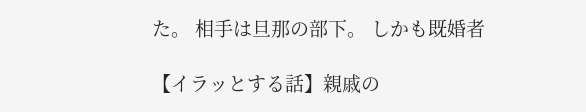た。 相手は旦那の部下。 しかも既婚者

【イラッとする話】親戚の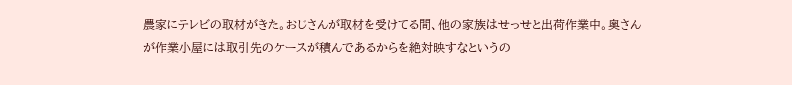農家にテレビの取材がきた。おじさんが取材を受けてる間、他の家族はせっせと出荷作業中。奥さんが作業小屋には取引先のケースが積んであるからを絶対映すなというの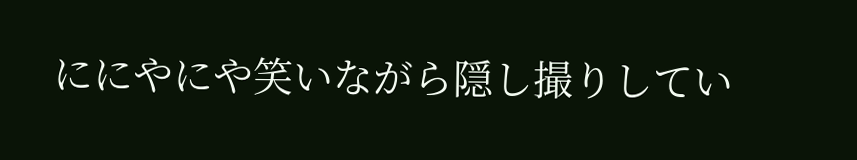ににやにや笑いながら隠し撮りしてい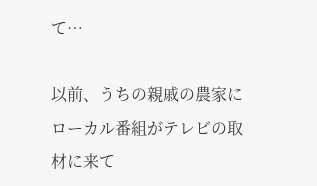て…

以前、うちの親戚の農家にローカル番組がテレビの取材に来て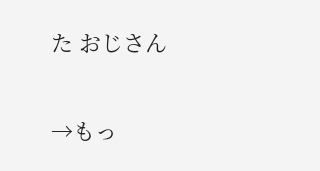た おじさん

→もっ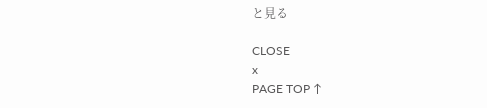と見る

CLOSE
x
PAGE TOP ↑